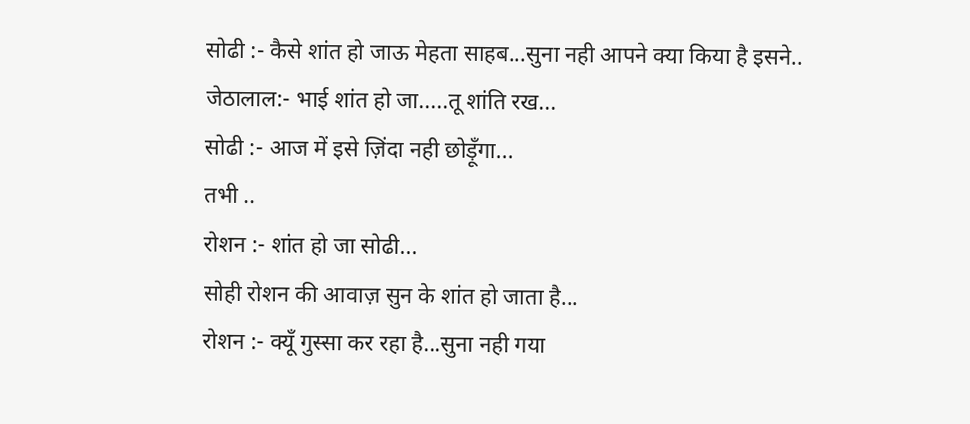सोढी :- कैसे शांत हो जाऊ मेहता साहब...सुना नही आपने क्या किया है इसने..
जेठालाल:- भाई शांत हो जा.....तू शांति रख...
सोढी :- आज में इसे ज़िंदा नही छोड़ूँगा...
तभी ..
रोशन :- शांत हो जा सोढी...
सोही रोशन की आवाज़ सुन के शांत हो जाता है...
रोशन :- क्यूँ गुस्सा कर रहा है...सुना नही गया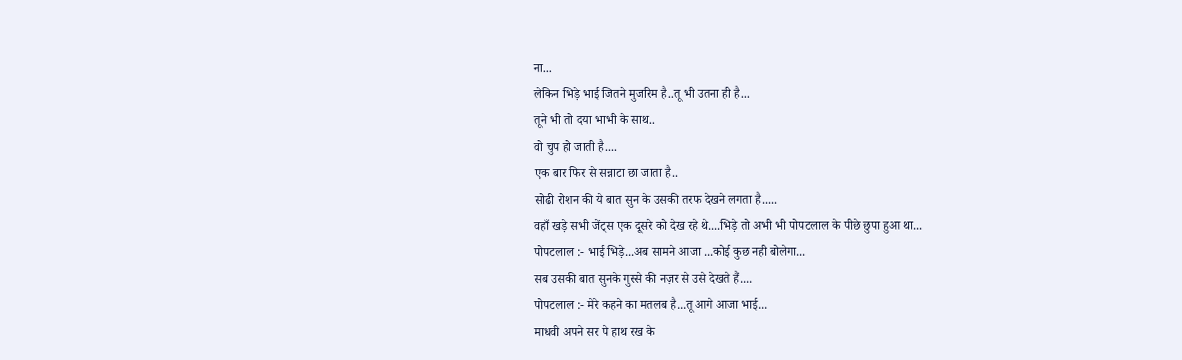ना...
लेकिन भिड़े भाई जितने मुजरिम है..तू भी उतना ही है...
तूने भी तो दया भाभी के साथ..
वो चुप हो जाती है....
एक बार फिर से सन्नाटा छा जाता है..
सोढी रोशन की ये बात सुन के उसकी तरफ देखने लगता है.....
वहाँ खड़े सभी जेंट्स एक दूसरे को देख रहे थे....भिड़े तो अभी भी पोपटलाल के पीछे छुपा हुआ था...
पोपटलाल :- भाई भिड़े...अब सामने आजा ...कोई कुछ नही बोलेगा...
सब उसकी बात सुनके गुस्से की नज़र से उसे देखते हैं....
पोपटलाल :- मेरे कहने का मतलब है...तू आगे आजा भाई...
माधवी अपने सर पे हाथ रख के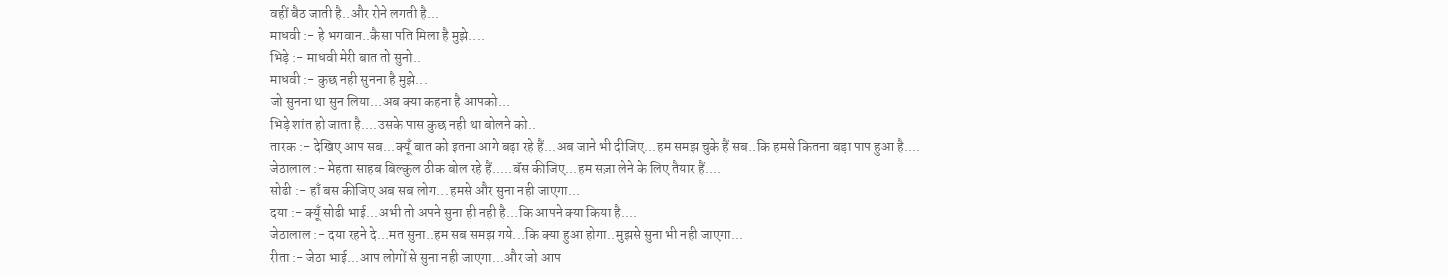वहीं बैठ जाती है..और रोने लगती है...
माधवी :- हे भगवान..कैसा पति मिला है मुझे....
भिड़े :- माधवी मेरी बात तो सुनो..
माधवी :- कुछ नही सुनना है मुझे...
जो सुनना था सुन लिया...अब क्या कहना है आपको...
भिड़े शांत हो जाता है....उसके पास कुछ नही था बोलने को..
तारक :- देखिए आप सब...क्यूँ बात को इतना आगे बढ़ा रहे हैं...अब जाने भी दीजिए...हम समझ चुके हैं सब..कि हमसे कितना बड़ा पाप हुआ है....
जेठालाल :- मेहता साहब बिल्कुल ठीक बोल रहे हैं.....बॅस कीजिए...हम सज़ा लेने के लिए तैयार हैं....
सोढी :- हाँ बस कीजिए अब सब लोग...हमसे और सुना नही जाएगा...
दया :- क्यूँ सोढी भाई...अभी तो अपने सुना ही नही है...कि आपने क्या किया है....
जेठालाल :- दया रहने दे...मत सुना..हम सब समझ गये...कि क्या हुआ होगा..मुझसे सुना भी नही जाएगा...
रीता :- जेठा भाई...आप लोगों से सुना नही जाएगा...और जो आप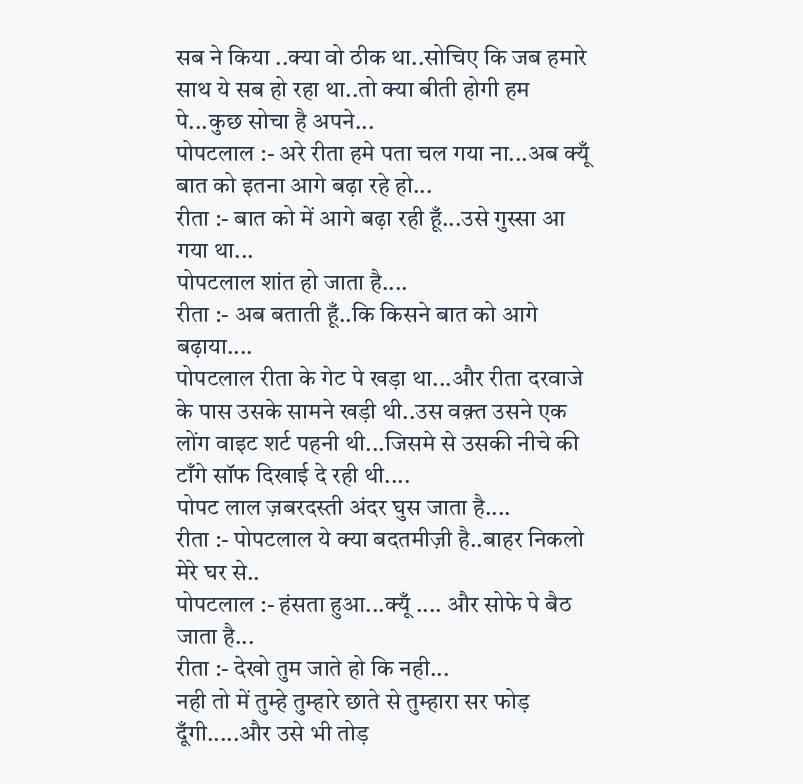सब ने किया ..क्या वो ठीक था..सोचिए कि जब हमारे साथ ये सब हो रहा था..तो क्या बीती होगी हम पे...कुछ सोचा है अपने...
पोपटलाल :- अरे रीता हमे पता चल गया ना...अब क्यूँ बात को इतना आगे बढ़ा रहे हो...
रीता :- बात को में आगे बढ़ा रही हूँ...उसे गुस्सा आ गया था...
पोपटलाल शांत हो जाता है....
रीता :- अब बताती हूँ..कि किसने बात को आगे बढ़ाया....
पोपटलाल रीता के गेट पे खड़ा था...और रीता दरवाजे के पास उसके सामने खड़ी थी..उस वक़्त उसने एक लोंग वाइट शर्ट पहनी थी...जिसमे से उसकी नीचे की टाँगे सॉफ दिखाई दे रही थी....
पोपट लाल ज़बरदस्ती अंदर घुस जाता है....
रीता :- पोपटलाल ये क्या बदतमीज़ी है..बाहर निकलो मेरे घर से..
पोपटलाल :- हंसता हुआ...क्यूँ .... और सोफे पे बैठ जाता है...
रीता :- देखो तुम जाते हो कि नही...
नही तो में तुम्हे तुम्हारे छाते से तुम्हारा सर फोड़ दूँगी.....और उसे भी तोड़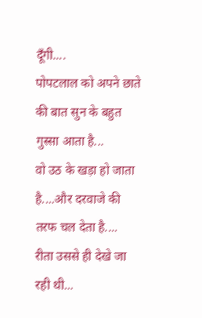दूँगी....
पोपटलाल को अपने छाते की बात सुन के बहुत गुस्सा आता है...
वो उठ के खड़ा हो जाता है....और दरवाजे की तरफ चल देता है....
रीता उससे ही देखे जा रही थी...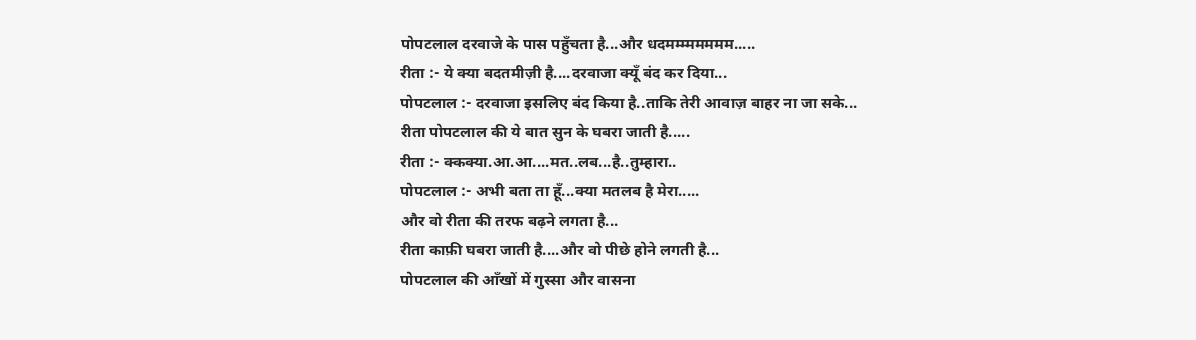पोपटलाल दरवाजे के पास पहुँचता है...और धदमम्म्ममममम.....
रीता :- ये क्या बदतमीज़ी है....दरवाजा क्यूँ बंद कर दिया...
पोपटलाल :- दरवाजा इसलिए बंद किया है..ताकि तेरी आवाज़ बाहर ना जा सके...
रीता पोपटलाल की ये बात सुन के घबरा जाती है.....
रीता :- क्कक्या.आ.आ....मत..लब...है..तुम्हारा..
पोपटलाल :- अभी बता ता हूँ...क्या मतलब है मेरा.....
और वो रीता की तरफ बढ़ने लगता है...
रीता काफ़ी घबरा जाती है....और वो पीछे होने लगती है...
पोपटलाल की आँखों में गुस्सा और वासना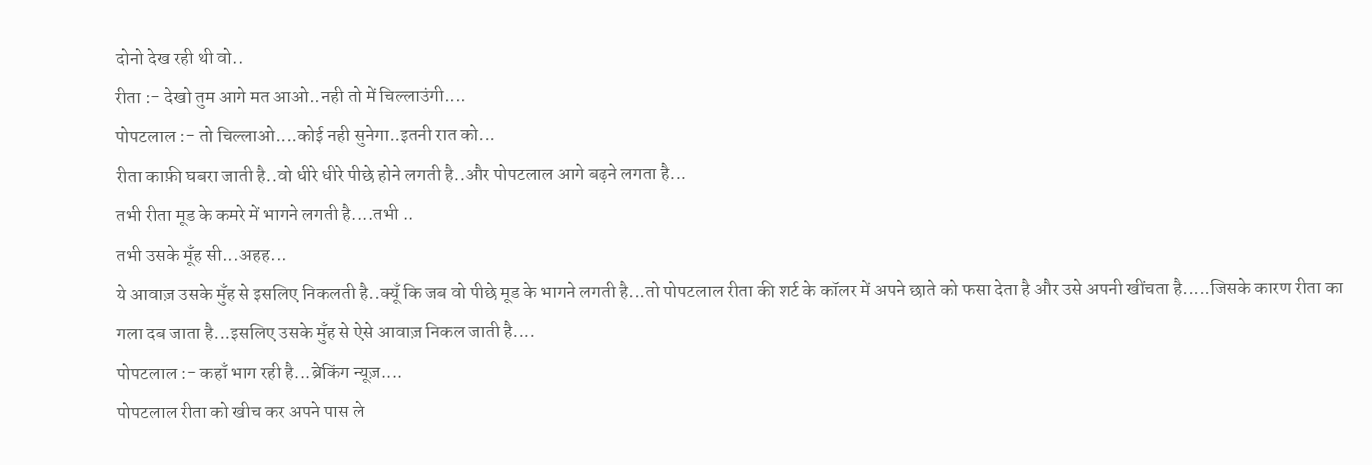दोनो देख रही थी वो..
रीता :- देखो तुम आगे मत आओ..नही तो में चिल्लाउंगी....
पोपटलाल :- तो चिल्लाओ....कोई नही सुनेगा..इतनी रात को...
रीता काफ़ी घबरा जाती है..वो धीरे धीरे पीछे होने लगती है..और पोपटलाल आगे बढ़ने लगता है...
तभी रीता मूड के कमरे में भागने लगती है....तभी ..
तभी उसके मूँह सी...अहह...
ये आवाज़ उसके मुँह से इसलिए निकलती है..क्यूँ कि जब वो पीछे मूड के भागने लगती है...तो पोपटलाल रीता की शर्ट के कॉलर में अपने छाते को फसा देता है और उसे अपनी खींचता है.....जिसके कारण रीता का गला दब जाता है...इसलिए उसके मुँह से ऐसे आवाज़ निकल जाती है....
पोपटलाल :- कहाँ भाग रही है...ब्रेकिंग न्यूज़....
पोपटलाल रीता को खीच कर अपने पास ले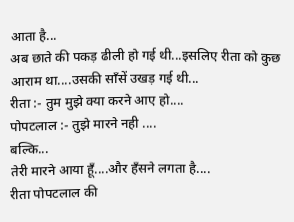आता है...
अब छाते की पकड़ ढीली हो गई थी...इसलिए रीता को कुछ आराम था....उसकी साँसें उखड़ गई थी...
रीता :- तुम मुझे क्या करने आए हो....
पोपटलाल :- तुझे मारने नही ....
बल्कि...
तेरी मारने आया हूँ....और हँसने लगता है....
रीता पोपटलाल की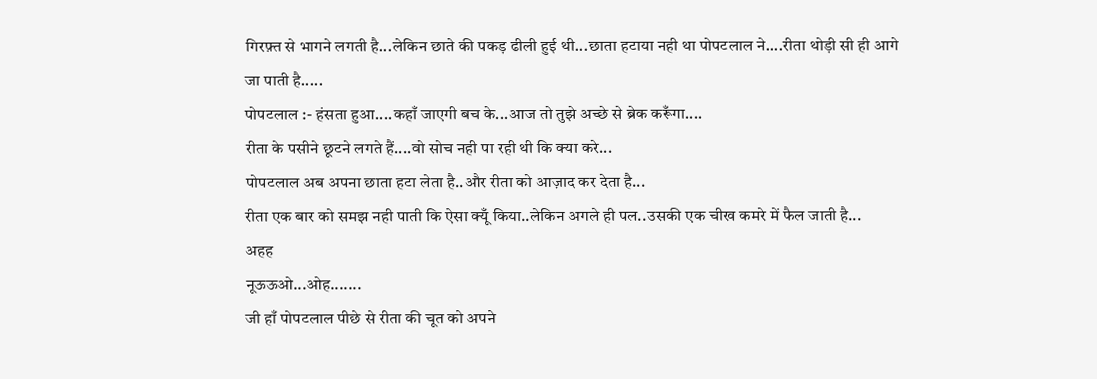गिरफ़्त से भागने लगती है...लेकिन छाते की पकड़ ढीली हुई थी...छाता हटाया नही था पोपटलाल ने....रीता थोड़ी सी ही आगे जा पाती है.....
पोपटलाल :- हंसता हुआ....कहाँ जाएगी बच के...आज तो तुझे अच्छे से ब्रेक करूँगा....
रीता के पसीने छूटने लगते हैं....वो सोच नही पा रही थी कि क्या करे...
पोपटलाल अब अपना छाता हटा लेता है..और रीता को आज़ाद कर देता है...
रीता एक बार को समझ नही पाती कि ऐसा क्यूँ किया..लेकिन अगले ही पल..उसकी एक चीख कमरे में फैल जाती है...
अहह
नूऊऊओ...ओह.......
जी हाँ पोपटलाल पीछे से रीता की चूत को अपने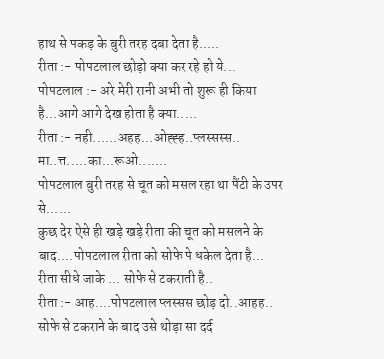हाथ से पकड़ के बुरी तरह दबा देता है.....
रीता :- पोपटलाल छोड़ो क्या कर रहे हो ये...
पोपटलाल :- अरे मेरी रानी अभी तो शुरू ही किया है...आगे आगे देख होता है क्या.....
रीता :- नही......अहह...ओह्ह्ह..प्लस्सस्स..
मा..त्त.....का...रूओ.......
पोपटलाल बुरी तरह से चूत को मसल रहा था पैंटी के उपर से......
कुछ देर ऐसे ही खड़े खड़े रीता की चूत को मसलने के बाद....पोपटलाल रीता को सोफे पे धकेल देता है...
रीता सीधे जाके ... सोफे से टकराती है..
रीता :- आह....पोपटलाल प्लस्सस छोड़ दो..आहह..
सोफे से टकराने के बाद उसे थोड़ा सा दर्द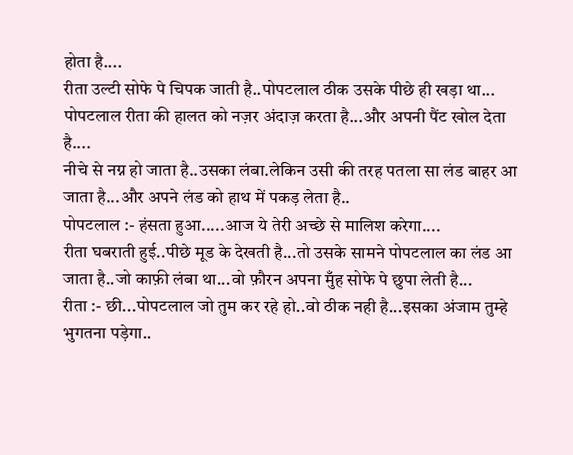होता है....
रीता उल्टी सोफे पे चिपक जाती है..पोपटलाल ठीक उसके पीछे ही खड़ा था...
पोपटलाल रीता की हालत को नज़र अंदाज़ करता है...और अपनी पैंट खोल देता है....
नीचे से नग्न हो जाता है..उसका लंबा.लेकिन उसी की तरह पतला सा लंड बाहर आ जाता है...और अपने लंड को हाथ में पकड़ लेता है..
पोपटलाल :- हंसता हुआ.....आज ये तेरी अच्छे से मालिश करेगा....
रीता घबराती हुई..पीछे मूड के देखती है...तो उसके सामने पोपटलाल का लंड आ जाता है..जो काफ़ी लंबा था...वो फ़ौरन अपना मुँह सोफे पे छुपा लेती है...
रीता :- छी...पोपटलाल जो तुम कर रहे हो..वो ठीक नही है...इसका अंजाम तुम्हे भुगतना पड़ेगा..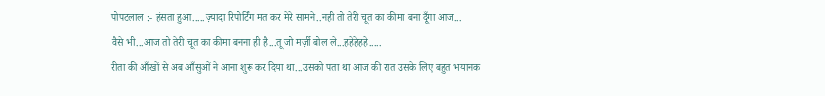पोपटलाल :- हंसता हुआ.....ज़्यादा रिपोर्टिंग मत कर मेरे सामने..नही तो तेरी चूत का कीमा बना दूँगा आज...
वैसे भी...आज तो तेरी चूत का कीमा बनना ही है...तू जो मर्ज़ी बोल ले...हहेहेहहे.....
रीता की आँखों से अब आँसुओं ने आना शुरू कर दिया था...उसको पता था आज की रात उसके लिए बहुत भयानक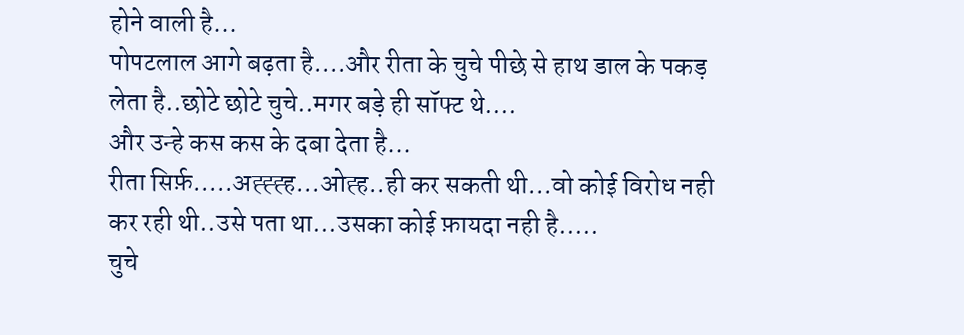होने वाली है...
पोपटलाल आगे बढ़ता है....और रीता के चुचे पीछे से हाथ डाल के पकड़ लेता है..छोटे छोटे चुचे..मगर बड़े ही सॉफ्ट थे....
और उन्हे कस कस के दबा देता है...
रीता सिर्फ़.....अह्ह्ह्ह...ओह्ह..ही कर सकती थी...वो कोई विरोध नही कर रही थी..उसे पता था...उसका कोई फ़ायदा नही है.....
चुचे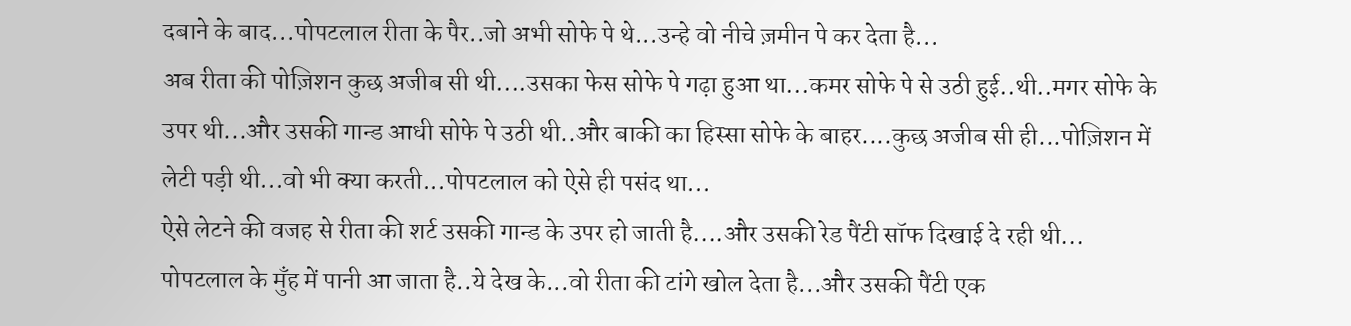दबाने के बाद...पोपटलाल रीता के पैर..जो अभी सोफे पे थे...उन्हे वो नीचे ज़मीन पे कर देता है...
अब रीता की पोज़िशन कुछ अजीब सी थी....उसका फेस सोफे पे गढ़ा हुआ था...कमर सोफे पे से उठी हुई..थी..मगर सोफे के उपर थी...और उसकी गान्ड आधी सोफे पे उठी थी..और बाकी का हिस्सा सोफे के बाहर....कुछ अजीब सी ही...पोज़िशन में लेटी पड़ी थी...वो भी क्या करती...पोपटलाल को ऐसे ही पसंद था...
ऐसे लेटने की वजह से रीता की शर्ट उसकी गान्ड के उपर हो जाती है....और उसकी रेड पैंटी सॉफ दिखाई दे रही थी...
पोपटलाल के मुँह में पानी आ जाता है..ये देख के...वो रीता की टांगे खोल देता है...और उसकी पैंटी एक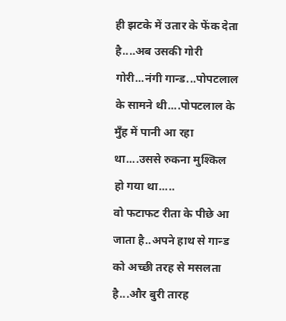ही झटके में उतार के फेंक देता है....अब उसकी गोरी गोरी...नंगी गान्ड...पोपटलाल के सामने थी....पोपटलाल के मुँह में पानी आ रहा था....उससे रुकना मुश्किल हो गया था.....
वो फटाफट रीता के पीछे आ जाता है..अपने हाथ से गान्ड को अच्छी तरह से मसलता है...और बुरी तारह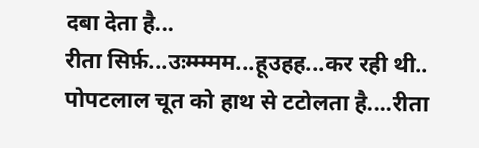दबा देता है...
रीता सिर्फ़...उःम्म्म्मम...हूउहह...कर रही थी..
पोपटलाल चूत को हाथ से टटोलता है....रीता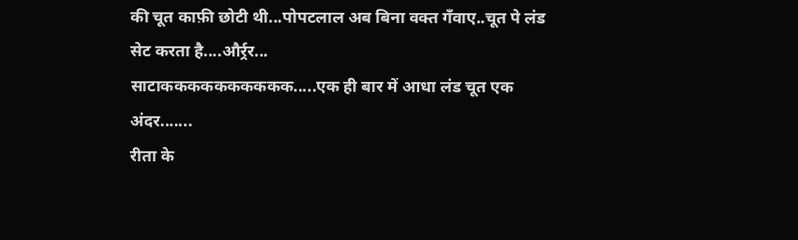की चूत काफ़ी छोटी थी...पोपटलाल अब बिना वक्त गँवाए..चूत पे लंड सेट करता है....और्र्रर...
साटाकककककककककक.....एक ही बार में आधा लंड चूत एक अंदर.......
रीता के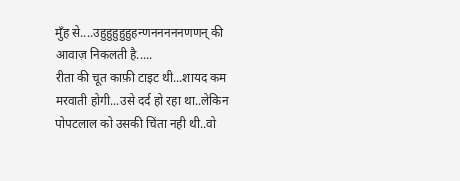मुँह से....उहुहुहुहुहुहन्णनननननणणन् की आवाज़ निकलती है.....
रीता की चूत काफ़ी टाइट थी...शायद कम मरवाती होगी...उसे दर्द हो रहा था..लेकिन पोपटलाल को उसकी चिंता नही थी..वो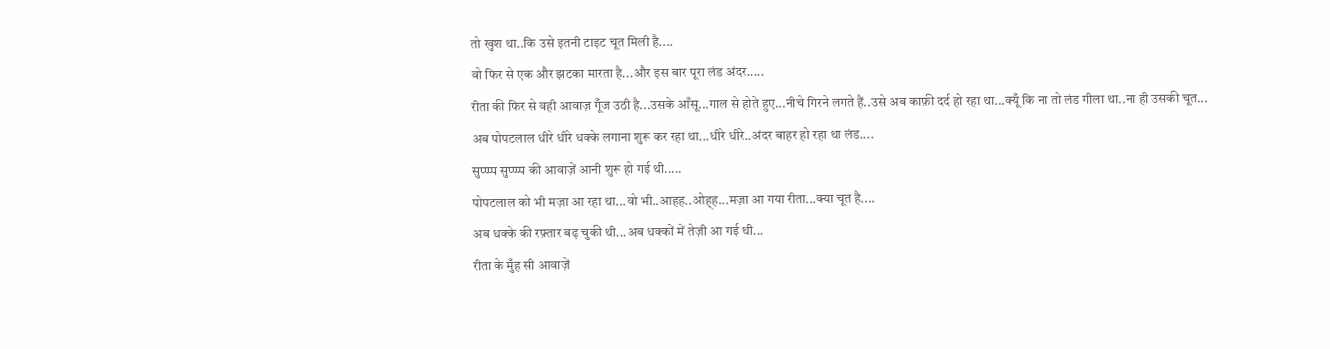तो खुश था..कि उसे इतनी टाइट चूत मिली है....
वो फिर से एक और झटका मारता है...और इस बार पूरा लंड अंदर.....
रीता की फिर से वही आवाज़ गूँज उठी है...उसके आँसू...गाल से होते हुए...नीचे गिरने लगते हैं..उसे अब काफ़ी दर्द हो रहा था...क्यूँ कि ना तो लंड गीला था..ना ही उसकी चूत...
अब पोपटलाल धीरे धीरे धक्के लगाना शुरू कर रहा था...धीरे धीरे..अंदर बाहर हो रहा था लंड....
सुप्प्प्प सुप्प्प्प की आवाज़ें आनी शुरू हो गई थी.....
पोपटलाल को भी मज़ा आ रहा था...वो भी..आहह..ओह्ह...मज़ा आ गया रीता...क्या चूत है....
अब धक्के की रफ़्तार बढ़ चुकी थी...अब धक्कों में तेज़ी आ गई थी...
रीता के मुँह सी आवाज़ें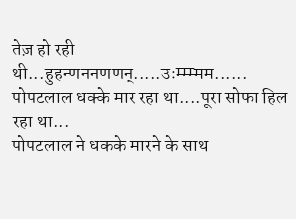तेज़ हो रही थी...हुहन्णननणणन्.....उःम्म्म्मम......
पोपटलाल धक्के मार रहा था....पूरा सोफा हिल रहा था...
पोपटलाल ने धकके मारने के साथ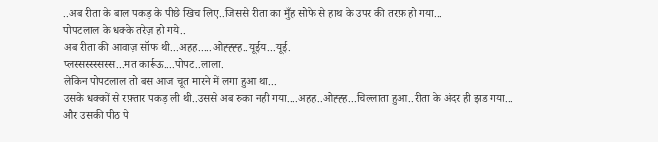..अब रीता के बाल पकड़ के पीछे खिच लिए..जिससे रीता का मुँह सोफे से हाथ के उपर की तरफ़ हो गया...
पोपटलाल के धक्के तरेज़ हो गये..
अब रीता की आवाज़ सॉफ थी...अहह.....ओह्ह्ह्ह..यूईय...यूई.
प्लस्सस्स्स्सस्स...मत कार्रूऊ....पोपट..लाला.
लेकिन पोपटलाल तो बस आज चूत मारने में लगा हुआ था...
उसके धक्कों से रफ़्तार पकड़ ली थी..उससे अब रुका नही गया....अहह..ओह्ह्ह...चिल्लाता हुआ..रीता के अंदर ही झड गया...
और उसकी पीठ पे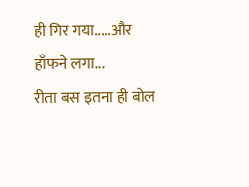ही गिर गया.....और हाँफने लगा...
रीता बस इतना ही बोल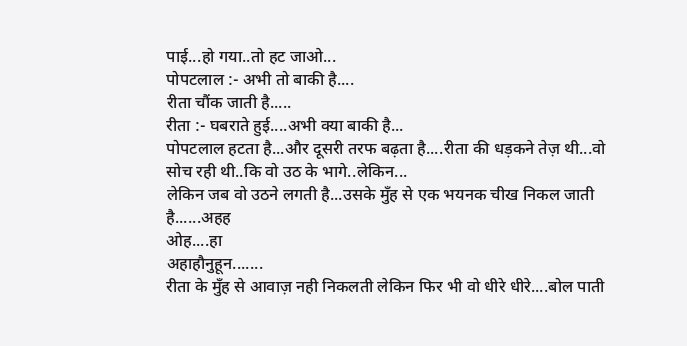पाई...हो गया..तो हट जाओ...
पोपटलाल :- अभी तो बाकी है....
रीता चौंक जाती है.....
रीता :- घबराते हुई....अभी क्या बाकी है...
पोपटलाल हटता है...और दूसरी तरफ बढ़ता है....रीता की धड़कने तेज़ थी...वो सोच रही थी..कि वो उठ के भागे..लेकिन...
लेकिन जब वो उठने लगती है...उसके मुँह से एक भयनक चीख निकल जाती है......अहह
ओह....हा
अहाहौनुहून.......
रीता के मुँह से आवाज़ नही निकलती लेकिन फिर भी वो धीरे धीरे....बोल पाती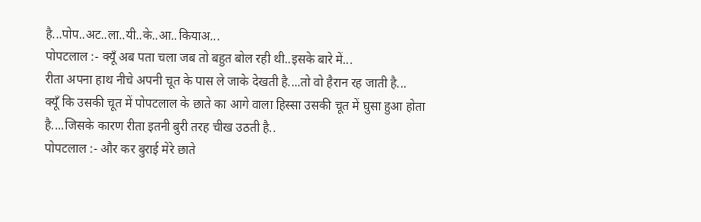है...पोप..अट..ला..यी..के..आ..कियाअ...
पोपटलाल :- क्यूँ अब पता चला जब तो बहुत बोल रही थी..इसके बारे में...
रीता अपना हाथ नीचे अपनी चूत के पास ले जाके देखती है....तो वो हैरान रह जाती है...
क्यूँ कि उसकी चूत में पोपटलाल के छाते का आगे वाला हिस्सा उसकी चूत में घुसा हुआ होता है....जिसके कारण रीता इतनी बुरी तरह चीख उठती है..
पोपटलाल :- और कर बुराई मेरे छाते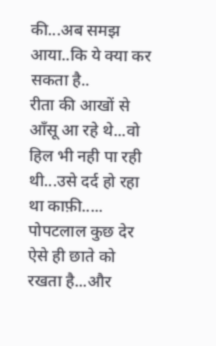की...अब समझ आया..कि ये क्या कर सकता है..
रीता की आखों से आँसू आ रहे थे...वो हिल भी नही पा रही थी...उसे दर्द हो रहा था काफ़ी.....
पोपटलाल कुछ देर ऐसे ही छाते को रखता है...और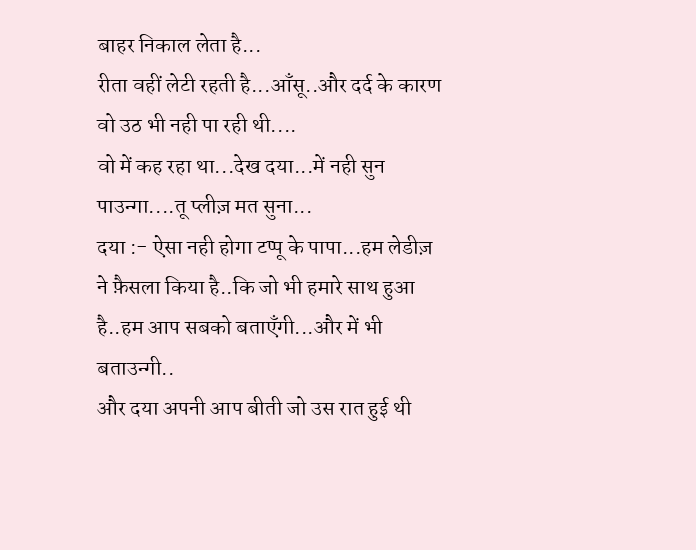बाहर निकाल लेता है...
रीता वहीं लेटी रहती है...आँसू..और दर्द के कारण वो उठ भी नही पा रही थी....
वो में कह रहा था...देख दया...में नही सुन पाउन्गा....तू प्लीज़ मत सुना...
दया :- ऐसा नही होगा टप्पू के पापा...हम लेडीज़ ने फ़ैसला किया है..कि जो भी हमारे साथ हुआ है..हम आप सबको बताएँगी...और में भी बताउन्गी..
और दया अपनी आप बीती जो उस रात हुई थी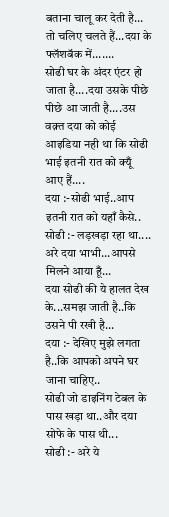बताना चालू कर देती है...
तो चलिए चलते हैं...दया के फ्लॅशबॅक में.......
सोढी घर के अंदर एंटर हो जाता है....दया उसके पीछे पीछे आ जाती है....उस वक़्त दया को कोई आइडिया नही था कि सोढी भाई इतनी रात को क्यूँ आए हैं....
दया :-सोढी भाई..आप इतनी रात को यहाँ कैसे..
सोढी :- लड़खड़ा रहा था....
अरे दया भाभी...आपसे मिलने आया हूँ...
दया सोढी की ये हालत देख के...समझ जाती है..कि उसने पी रखी है...
दया :- देखिए मुझे लगता है..कि आपको अपने घर जाना चाहिए..
सोढी जो डाइनिंग टेबल के पास खड़ा था..और दया सोफे के पास थी...
सोढी :- अरे ये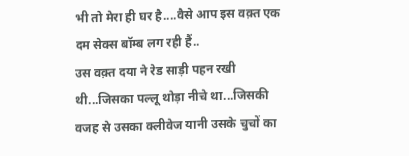भी तो मेरा ही घर है....वैसे आप इस वक़्त एक दम सेक्स बॉम्ब लग रही हैं..
उस वक़्त दया ने रेड साड़ी पहन रखी थी...जिसका पल्लू थोड़ा नीचे था...जिसकी वजह से उसका क्लीवेज यानी उसके चुचों का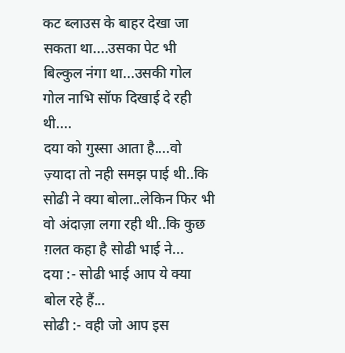कट ब्लाउस के बाहर देखा जा सकता था....उसका पेट भी बिल्कुल नंगा था...उसकी गोल गोल नाभि सॉफ दिखाई दे रही थी....
दया को गुस्सा आता है....वो ज़्यादा तो नही समझ पाई थी..कि सोढी ने क्या बोला..लेकिन फिर भी वो अंदाज़ा लगा रही थी..कि कुछ ग़लत कहा है सोढी भाई ने...
दया :- सोढी भाई आप ये क्या बोल रहे हैं...
सोढी :- वही जो आप इस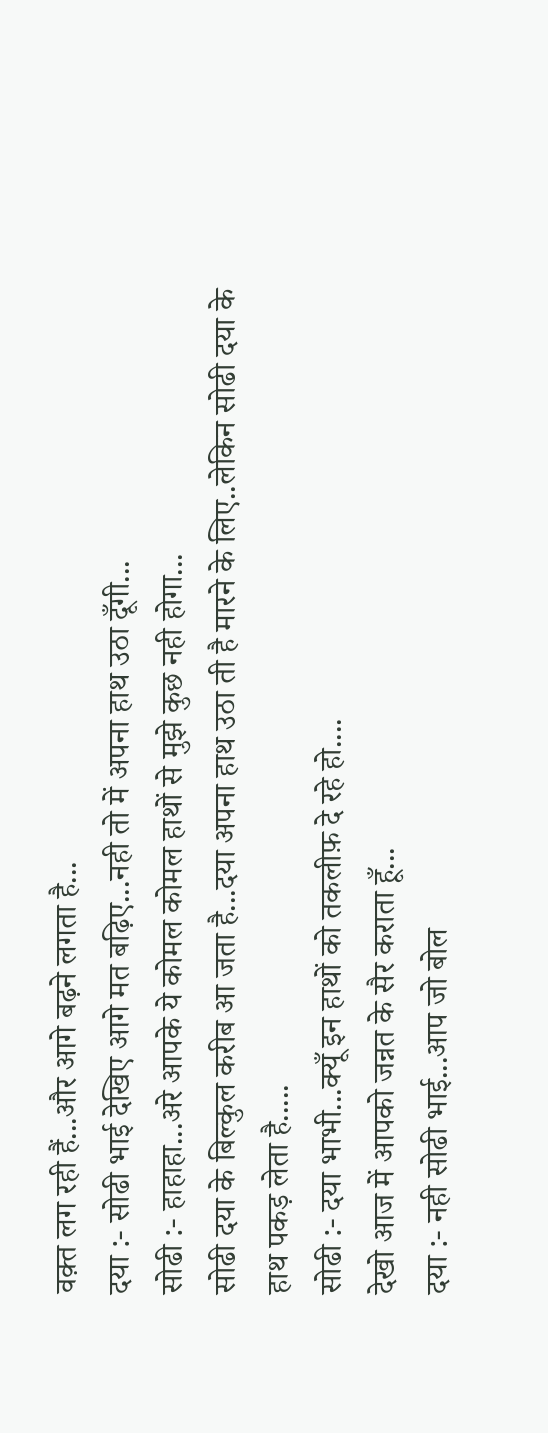वक़्त लग रही हैं...और आगे बढ़ने लगता है...
दया :- सोढी भाई देखिए आगे मत बढ़िए...नही तो में अपना हाथ उठा दूँगी...
सोढी :- हाहाहा...अरे आपके ये कोमल कोमल हाथों से मुझे कुछ नही होगा...
सोढी दया के बिल्कुल करीब आ जता है...दया अपना हाथ उठा ती है मारने के लिए..लेकिन सोढी दया के हाथ पकड़ लेता है.....
सोढी :- दया भाभी...क्यूँ इन हाथों को तकलीफ़ दे रहे हो....
देखो आज में आपको जन्नत के सैर कराता हूँ...
दया :- नही सोढी भाई...आप जो बोल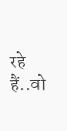रहे हैं..वो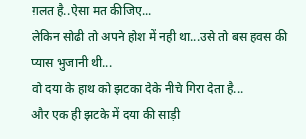ग़लत है..ऐसा मत कीजिए...
लेकिन सोढी तो अपने होश में नही था...उसे तो बस हवस की प्यास भुजानी थी...
वो दया के हाथ को झटका देके नीचे गिरा देता है...
और एक ही झटके में दया की साड़ी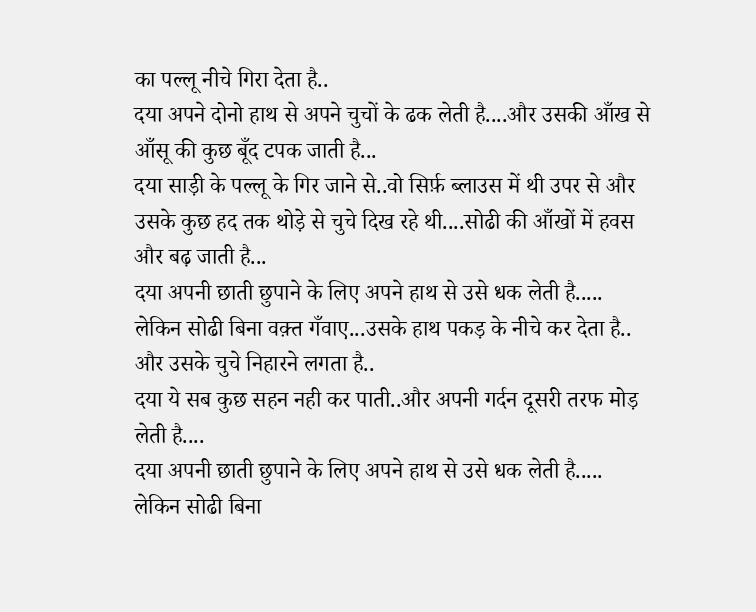का पल्लू नीचे गिरा देता है..
दया अपने दोनो हाथ से अपने चुचों के ढक लेती है....और उसकी आँख से आँसू की कुछ बूँद टपक जाती है...
दया साड़ी के पल्लू के गिर जाने से..वो सिर्फ़ ब्लाउस में थी उपर से और उसके कुछ हद तक थोड़े से चुचे दिख रहे थी....सोढी की आँखों में हवस और बढ़ जाती है...
दया अपनी छाती छुपाने के लिए अपने हाथ से उसे धक लेती है.....
लेकिन सोढी बिना वक़्त गँवाए...उसके हाथ पकड़ के नीचे कर देता है..
और उसके चुचे निहारने लगता है..
दया ये सब कुछ सहन नही कर पाती..और अपनी गर्दन दूसरी तरफ मोड़ लेती है....
दया अपनी छाती छुपाने के लिए अपने हाथ से उसे धक लेती है.....
लेकिन सोढी बिना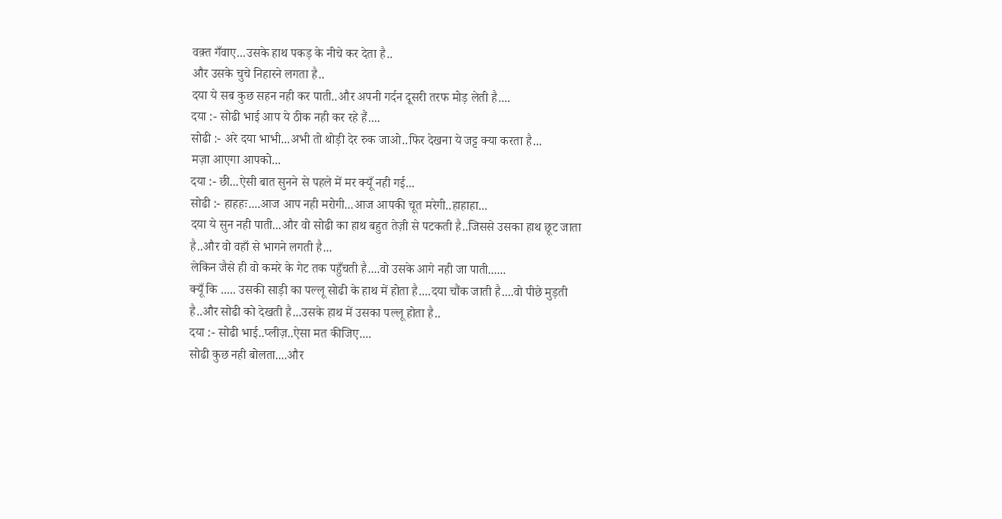वक़्त गँवाए...उसके हाथ पकड़ के नीचे कर देता है..
और उसके चुचे निहारने लगता है..
दया ये सब कुछ सहन नही कर पाती..और अपनी गर्दन दूसरी तरफ मोड़ लेती है....
दया :- सोढी भाई आप ये ठीक नही कर रहे हैं....
सोढी :- अरे दया भाभी...अभी तो थोड़ी देर रुक जाओ..फिर देखना ये जट्ट क्या करता है...
मज़ा आएगा आपको...
दया :- छी...ऐसी बात सुनने से पहले में मर क्यूँ नही गई...
सोढी :- हाहहः....आज आप नही मरोगी...आज आपकी चूत मरेगी..हाहाहा...
दया ये सुन नही पाती...और वो सोढी का हाथ बहुत तेज़ी से पटकती है..जिससे उसका हाथ छूट जाता है..और वो वहाँ से भागने लगती है...
लेकिन जैसे ही वो कमरे के गेट तक पहुँचती है....वो उसके आगे नही जा पाती......
क्यूँ कि ..... उसकी साड़ी का पल्लू सोढी के हाथ में होता है....दया चौंक जाती है....वो पीछे मुड़ती है..और सोढी को देखती है...उसके हाथ में उसका पल्लू होता है..
दया :- सोढी भाई..प्लीज़..ऐसा मत कीजिए....
सोढी कुछ नही बोलता....और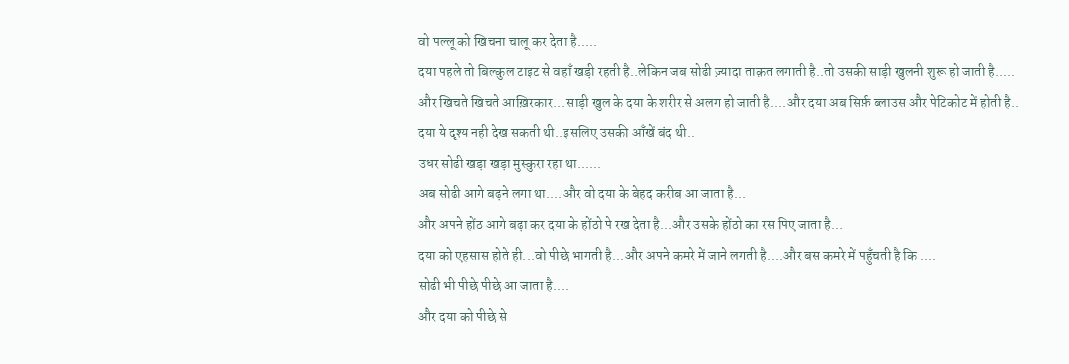वो पल्लू को खिचना चालू कर देता है.....
दया पहले तो बिल्कुल टाइट से वहाँ खड़ी रहती है..लेकिन जब सोढी ज़्यादा ताक़त लगाती है..तो उसकी साड़ी खुलनी शुरू हो जाती है.....
और खिचते खिचते आख़िरकार...साड़ी खुल के दया के शरीर से अलग हो जाती है....और दया अब सिर्फ़ ब्लाउस और पेटिकोट में होती है..
दया ये दृश्य नही देख सकती थी..इसलिए उसकी आँखें बंद थी..
उधर सोढी खड़ा खड़ा मुस्कुरा रहा था......
अब सोढी आगे बढ़ने लगा था....और वो दया के बेहद करीब आ जाता है...
और अपने होंठ आगे बढ़ा कर दया के होंठो पे रख देता है...और उसके होंठो का रस पिए जाता है...
दया को एहसास होते ही...वो पीछे भागती है...और अपने कमरे में जाने लगती है....और बस कमरे में पहुँचती है कि ....
सोढी भी पीछे पीछे आ जाता है....
और दया को पीछे से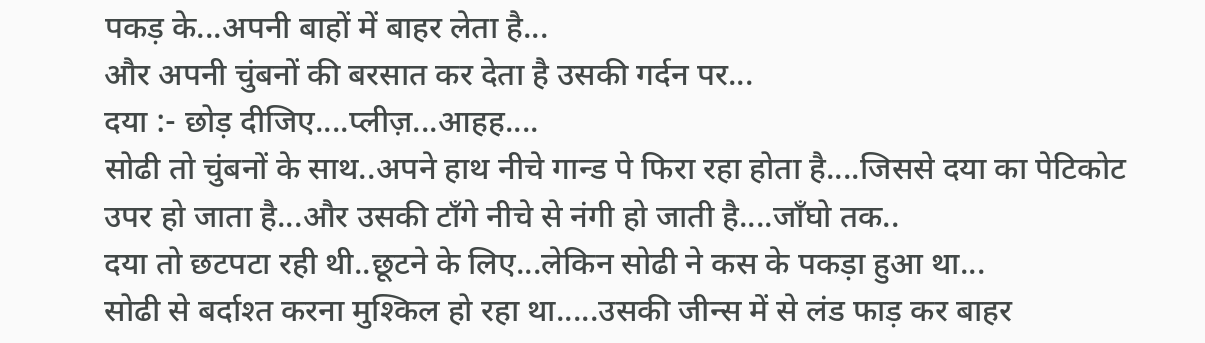पकड़ के...अपनी बाहों में बाहर लेता है...
और अपनी चुंबनों की बरसात कर देता है उसकी गर्दन पर...
दया :- छोड़ दीजिए....प्लीज़...आहह....
सोढी तो चुंबनों के साथ..अपने हाथ नीचे गान्ड पे फिरा रहा होता है....जिससे दया का पेटिकोट उपर हो जाता है...और उसकी टाँगे नीचे से नंगी हो जाती है....जाँघो तक..
दया तो छटपटा रही थी..छूटने के लिए...लेकिन सोढी ने कस के पकड़ा हुआ था...
सोढी से बर्दाश्त करना मुश्किल हो रहा था.....उसकी जीन्स में से लंड फाड़ कर बाहर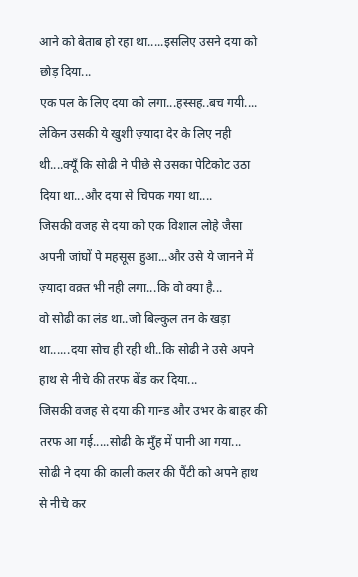आने को बेताब हो रहा था.....इसलिए उसने दया को छोड़ दिया...
एक पल के लिए दया को लगा...हस्सह..बच गयी....
लेकिन उसकी ये खुशी ज़्यादा देर के लिए नही थी....क्यूँ कि सोढी ने पीछे से उसका पेटिकोट उठा दिया था...और दया से चिपक गया था....
जिसकी वजह से दया को एक विशाल लोहे जैसा अपनी जांघों पे महसूस हुआ...और उसे ये जानने में ज़्यादा वक़्त भी नही लगा...कि वो क्या है...
वो सोढी का लंड था..जो बिल्कुल तन के खड़ा था......दया सोच ही रही थी..कि सोढी ने उसे अपने हाथ से नीचे की तरफ बेंड कर दिया...
जिसकी वजह से दया की गान्ड और उभर के बाहर की तरफ आ गई.....सोढी के मुँह में पानी आ गया...
सोढी ने दया की काली कलर की पैंटी को अपने हाथ से नीचे कर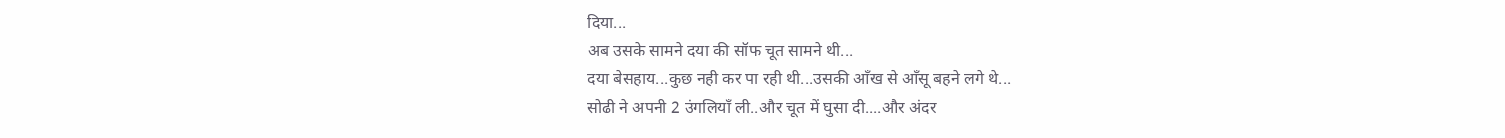दिया...
अब उसके सामने दया की सॉफ चूत सामने थी...
दया बेसहाय...कुछ नही कर पा रही थी...उसकी आँख से आँसू बहने लगे थे...
सोढी ने अपनी 2 उंगलियाँ ली..और चूत में घुसा दी....और अंदर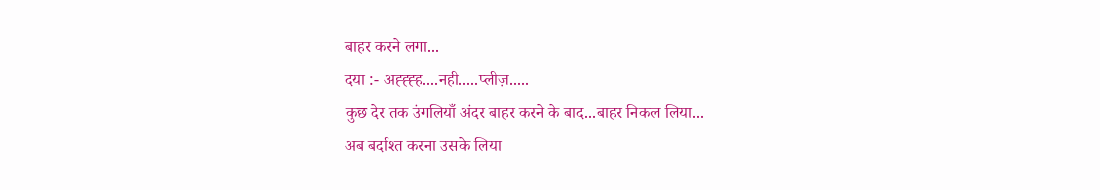बाहर करने लगा...
दया :- अह्ह्ह्ह....नही.....प्लीज़.....
कुछ देर तक उंगलियाँ अंदर बाहर करने के बाद...बाहर निकल लिया...
अब बर्दाश्त करना उसके लिया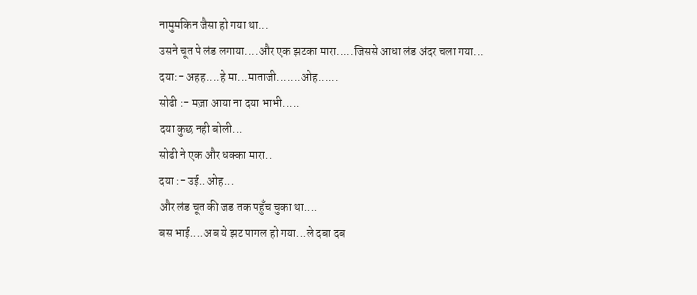नामुमकिन जैसा हो गया था...
उसने चूत पे लंड लगाया....और एक झटका मारा.....जिससे आधा लंड अंदर चला गया...
दया:- अहह....हे मा...माताजी.......ओह......
सोढी :- मज़ा आया ना दया भाभी.....
दया कुछ नही बोली...
सोढी ने एक और धक्का मारा..
दया :- उई..ओह...
और लंड चूत की जड तक पहुँच चुका था....
बस भाई....अब ये झट पागल हो गया...ले दबा दब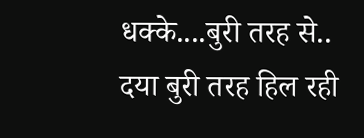धक्के....बुरी तरह से..
दया बुरी तरह हिल रही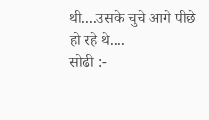थी....उसके चुचे आगे पीछे हो रहे थे....
सोढी :-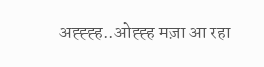अह्ह्ह्ह..ओह्ह्ह मज़ा आ रहा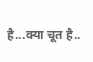है...क्या चूत है..